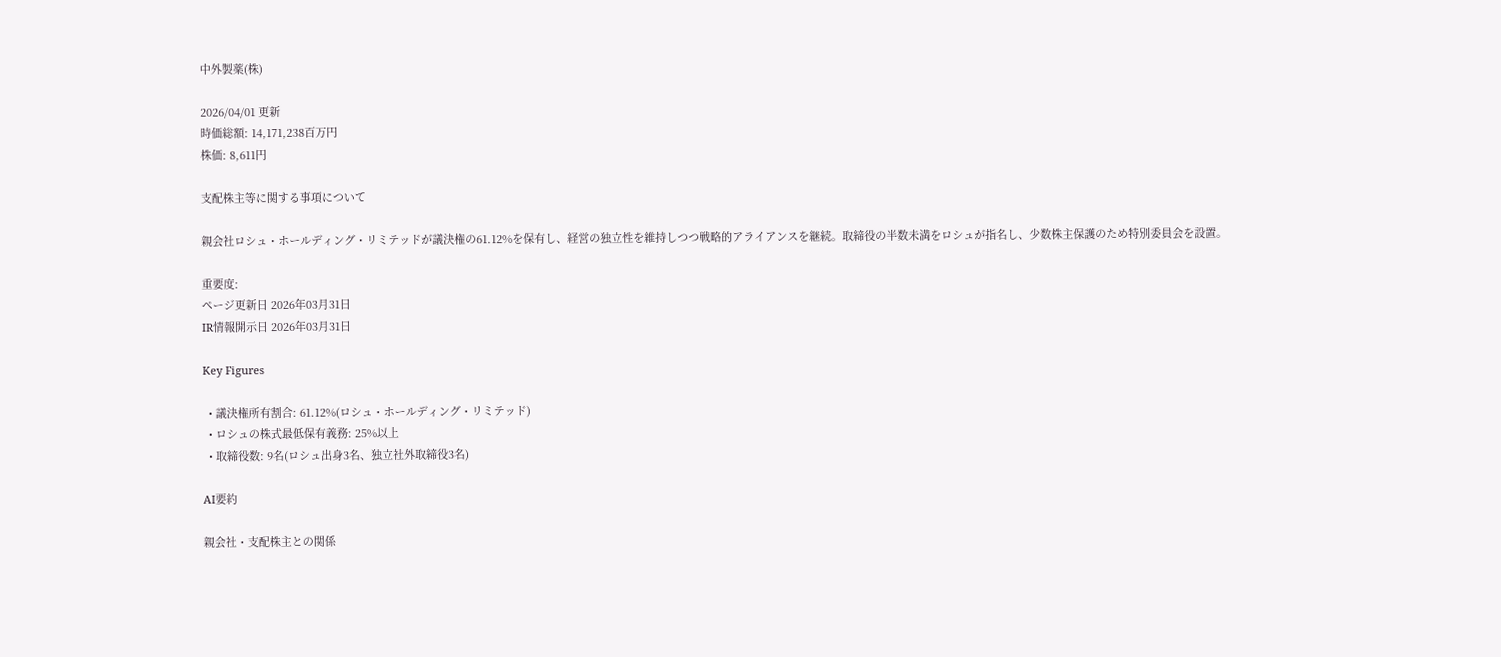中外製薬(株)

2026/04/01 更新
時価総額: 14,171,238百万円
株価: 8,611円

支配株主等に関する事項について

親会社ロシュ・ホールディング・リミテッドが議決権の61.12%を保有し、経営の独立性を維持しつつ戦略的アライアンスを継続。取締役の半数未満をロシュが指名し、少数株主保護のため特別委員会を設置。

重要度:
ページ更新日 2026年03月31日
IR情報開示日 2026年03月31日

Key Figures

  • 議決権所有割合: 61.12%(ロシュ・ホールディング・リミテッド)
  • ロシュの株式最低保有義務: 25%以上
  • 取締役数: 9名(ロシュ出身3名、独立社外取締役3名)

AI要約

親会社・支配株主との関係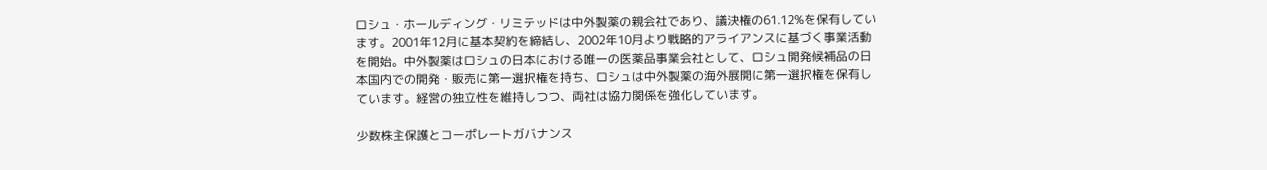ロシュ・ホールディング・リミテッドは中外製薬の親会社であり、議決権の61.12%を保有しています。2001年12月に基本契約を締結し、2002年10月より戦略的アライアンスに基づく事業活動を開始。中外製薬はロシュの日本における唯一の医薬品事業会社として、ロシュ開発候補品の日本国内での開発・販売に第一選択権を持ち、ロシュは中外製薬の海外展開に第一選択権を保有しています。経営の独立性を維持しつつ、両社は協力関係を強化しています。

少数株主保護とコーポレートガバナンス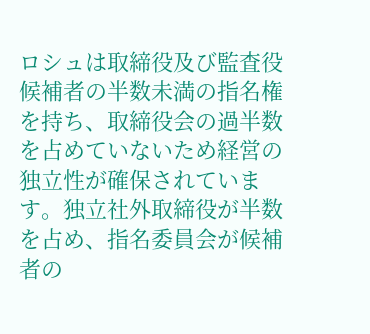ロシュは取締役及び監査役候補者の半数未満の指名権を持ち、取締役会の過半数を占めていないため経営の独立性が確保されています。独立社外取締役が半数を占め、指名委員会が候補者の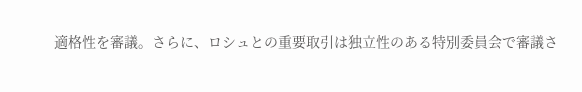適格性を審議。さらに、ロシュとの重要取引は独立性のある特別委員会で審議さ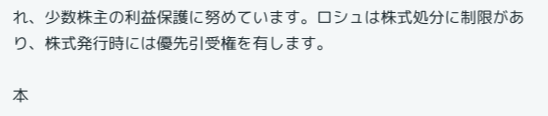れ、少数株主の利益保護に努めています。ロシュは株式処分に制限があり、株式発行時には優先引受権を有します。

本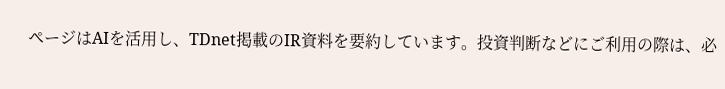ページはAIを活用し、TDnet掲載のIR資料を要約しています。投資判断などにご利用の際は、必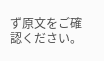ず原文をご確認ください。